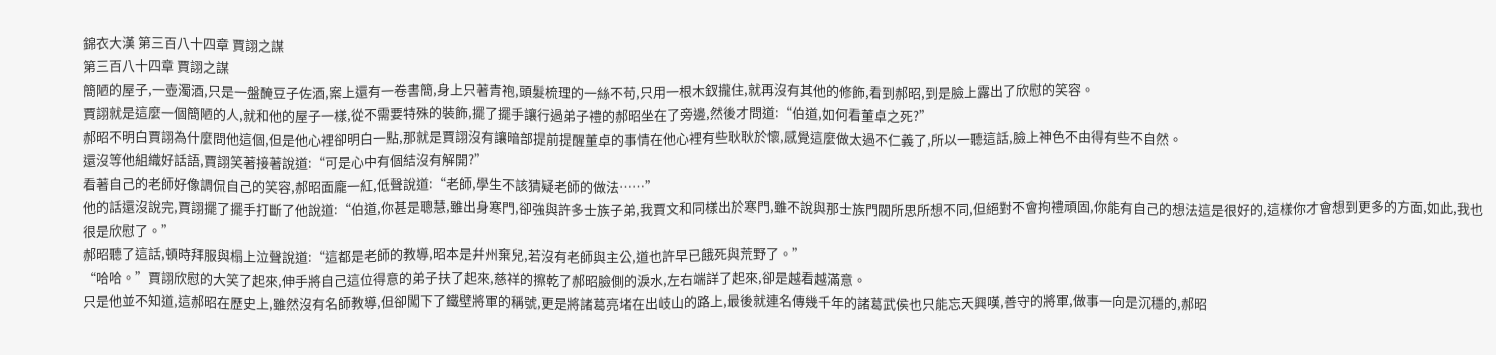錦衣大漢 第三百八十四章 賈詡之謀
第三百八十四章 賈詡之謀
簡陋的屋子,一壺濁酒,只是一盤醃豆子佐酒,案上還有一卷書簡,身上只著青袍,頭髮梳理的一絲不苟,只用一根木釵攏住,就再沒有其他的修飾,看到郝昭,到是臉上露出了欣慰的笑容。
賈詡就是這麼一個簡陋的人,就和他的屋子一樣,從不需要特殊的裝飾,擺了擺手讓行過弟子禮的郝昭坐在了旁邊,然後才問道:“伯道,如何看董卓之死?”
郝昭不明白賈詡為什麼問他這個,但是他心裡卻明白一點,那就是賈詡沒有讓暗部提前提醒董卓的事情在他心裡有些耿耿於懷,感覺這麼做太過不仁義了,所以一聽這話,臉上神色不由得有些不自然。
還沒等他組織好話語,賈詡笑著接著說道:“可是心中有個結沒有解開?”
看著自己的老師好像調侃自己的笑容,郝昭面龐一紅,低聲說道:“老師,學生不該猜疑老師的做法……”
他的話還沒說完,賈詡擺了擺手打斷了他說道:“伯道,你甚是聰慧,雖出身寒門,卻強與許多士族子弟,我賈文和同樣出於寒門,雖不說與那士族門閥所思所想不同,但絕對不會拘禮頑固,你能有自己的想法這是很好的,這樣你才會想到更多的方面,如此,我也很是欣慰了。”
郝昭聽了這話,頓時拜服與榻上泣聲說道:“這都是老師的教導,昭本是幷州棄兒,若沒有老師與主公,道也許早已餓死與荒野了。”
“哈哈。”賈詡欣慰的大笑了起來,伸手將自己這位得意的弟子扶了起來,慈祥的擦乾了郝昭臉側的淚水,左右端詳了起來,卻是越看越滿意。
只是他並不知道,這郝昭在歷史上,雖然沒有名師教導,但卻闖下了鐵壁將軍的稱號,更是將諸葛亮堵在出岐山的路上,最後就連名傳幾千年的諸葛武侯也只能忘天興嘆,善守的將軍,做事一向是沉穩的,郝昭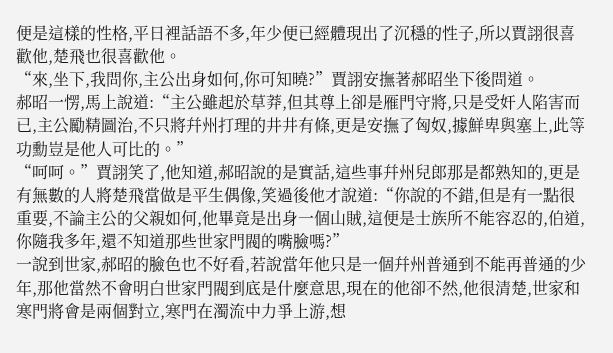便是這樣的性格,平日裡話語不多,年少便已經體現出了沉穩的性子,所以賈詡很喜歡他,楚飛也很喜歡他。
“來,坐下,我問你,主公出身如何,你可知曉?”賈詡安撫著郝昭坐下後問道。
郝昭一愣,馬上說道:“主公雖起於草莽,但其尊上卻是雁門守將,只是受奸人陷害而已,主公勵精圖治,不只將幷州打理的井井有條,更是安撫了匈奴,據鮮卑與塞上,此等功勳豈是他人可比的。”
“呵呵。”賈詡笑了,他知道,郝昭說的是實話,這些事幷州兒郎那是都熟知的,更是有無數的人將楚飛當做是平生偶像,笑過後他才說道:“你說的不錯,但是有一點很重要,不論主公的父親如何,他畢竟是出身一個山賊,這便是士族所不能容忍的,伯道,你隨我多年,還不知道那些世家門閥的嘴臉嗎?”
一說到世家,郝昭的臉色也不好看,若說當年他只是一個幷州普通到不能再普通的少年,那他當然不會明白世家門閥到底是什麼意思,現在的他卻不然,他很清楚,世家和寒門將會是兩個對立,寒門在濁流中力爭上游,想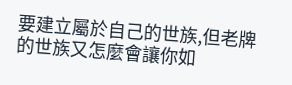要建立屬於自己的世族,但老牌的世族又怎麼會讓你如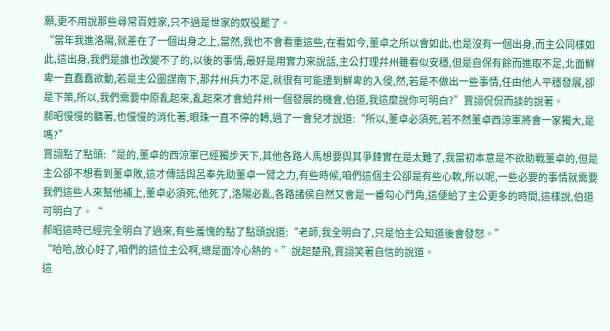願,更不用說那些尋常百姓家,只不過是世家的奴役罷了。
“當年我進洛陽,就差在了一個出身之上,當然,我也不會看重這些,在看如今,董卓之所以會如此,也是沒有一個出身,而主公同樣如此,這出身,我們是誰也改變不了的,以後的事情,最好是用實力來說話,主公打理幷州雖看似安穩,但是自保有餘而進取不足,北面鮮卑一直蠢蠢欲動,若是主公圖謀南下,那幷州兵力不足,就很有可能遭到鮮卑的入侵,然,若是不做出一些事情,任由他人平穩發展,卻是下策,所以,我們需要中原亂起來,亂起來才會給幷州一個發展的機會,伯道,我這麼說你可明白?”賈詡侃侃而談的說著。
郝昭慢慢的聽著,也慢慢的消化著,眼珠一直不停的轉,過了一會兒才說道:“所以,董卓必須死,若不然董卓西涼軍將會一家獨大,是嗎?”
賈詡點了點頭:“是的,董卓的西涼軍已經獨步天下,其他各路人馬想要與其爭鋒實在是太難了,我當初本意是不欲助戰董卓的,但是主公卻不想看到董卓敗,這才傳話與呂奉先助董卓一臂之力,有些時候,咱們這個主公卻是有些心軟,所以呢,一些必要的事情就需要我們這些人來幫他補上,董卓必須死,他死了,洛陽必亂,各路諸侯自然又會是一番勾心鬥角,這便給了主公更多的時間,這樣說,伯道可明白了。“
郝昭這時已經完全明白了過來,有些羞愧的點了點頭說道:“老師,我全明白了,只是怕主公知道後會發怒。”
“哈哈,放心好了,咱們的這位主公啊,總是面冷心熱的。”說起楚飛,賈詡笑著自信的說道。
這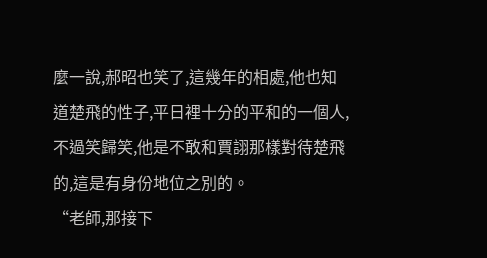麼一說,郝昭也笑了,這幾年的相處,他也知道楚飛的性子,平日裡十分的平和的一個人,不過笑歸笑,他是不敢和賈詡那樣對待楚飛的,這是有身份地位之別的。
“老師,那接下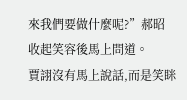來我們要做什麼呢?”郝昭收起笑容後馬上問道。
賈詡沒有馬上說話,而是笑眯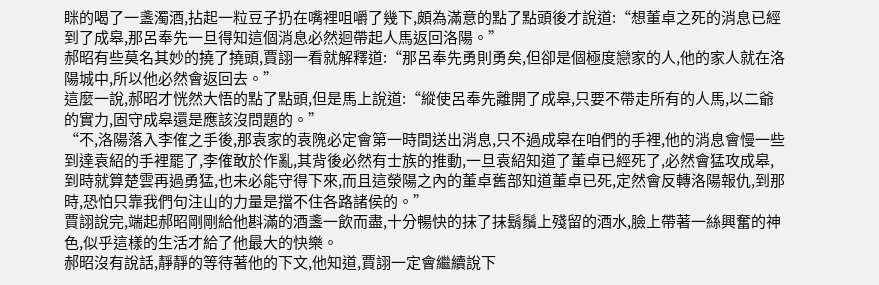眯的喝了一盞濁酒,拈起一粒豆子扔在嘴裡咀嚼了幾下,頗為滿意的點了點頭後才說道:“想董卓之死的消息已經到了成皋,那呂奉先一旦得知這個消息必然迴帶起人馬返回洛陽。”
郝昭有些莫名其妙的撓了撓頭,賈詡一看就解釋道:“那呂奉先勇則勇矣,但卻是個極度戀家的人,他的家人就在洛陽城中,所以他必然會返回去。”
這麼一說,郝昭才恍然大悟的點了點頭,但是馬上說道:“縱使呂奉先離開了成皋,只要不帶走所有的人馬,以二爺的實力,固守成皋還是應該沒問題的。”
“不,洛陽落入李傕之手後,那袁家的袁隗必定會第一時間送出消息,只不過成皋在咱們的手裡,他的消息會慢一些到達袁紹的手裡罷了,李傕敢於作亂,其背後必然有士族的推動,一旦袁紹知道了董卓已經死了,必然會猛攻成皋,到時就算楚雲再過勇猛,也未必能守得下來,而且這滎陽之內的董卓舊部知道董卓已死,定然會反轉洛陽報仇,到那時,恐怕只靠我們句注山的力量是擋不住各路諸侯的。”
賈詡說完,端起郝昭剛剛給他斟滿的酒盞一飲而盡,十分暢快的抹了抹鬍鬚上殘留的酒水,臉上帶著一絲興奮的神色,似乎這樣的生活才給了他最大的快樂。
郝昭沒有說話,靜靜的等待著他的下文,他知道,賈詡一定會繼續說下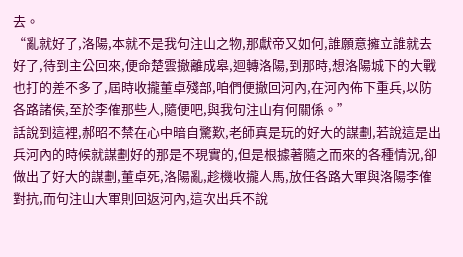去。
“亂就好了,洛陽,本就不是我句注山之物,那獻帝又如何,誰願意擁立誰就去好了,待到主公回來,便命楚雲撤離成皋,迴轉洛陽,到那時,想洛陽城下的大戰也打的差不多了,屆時收攏董卓殘部,咱們便撤回河內,在河內佈下重兵,以防各路諸侯,至於李傕那些人,隨便吧,與我句注山有何關係。”
話說到這裡,郝昭不禁在心中暗自驚歎,老師真是玩的好大的謀劃,若說這是出兵河內的時候就謀劃好的那是不現實的,但是根據著隨之而來的各種情況,卻做出了好大的謀劃,董卓死,洛陽亂,趁機收攏人馬,放任各路大軍與洛陽李傕對抗,而句注山大軍則回返河內,這次出兵不說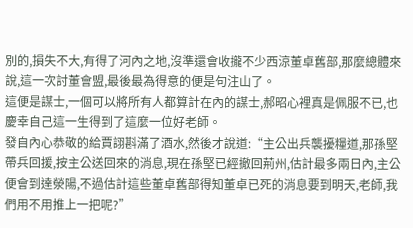別的,損失不大,有得了河內之地,沒準還會收攏不少西涼董卓舊部,那麼總體來說,這一次討董會盟,最後最為得意的便是句注山了。
這便是謀士,一個可以將所有人都算計在內的謀士,郝昭心裡真是佩服不已,也慶幸自己這一生得到了這麼一位好老師。
發自內心恭敬的給賈詡斟滿了酒水,然後才說道:“主公出兵襲擾糧道,那孫堅帶兵回援,按主公送回來的消息,現在孫堅已經撤回荊州,估計最多兩日內,主公便會到達滎陽,不過估計這些董卓舊部得知董卓已死的消息要到明天,老師,我們用不用推上一把呢?”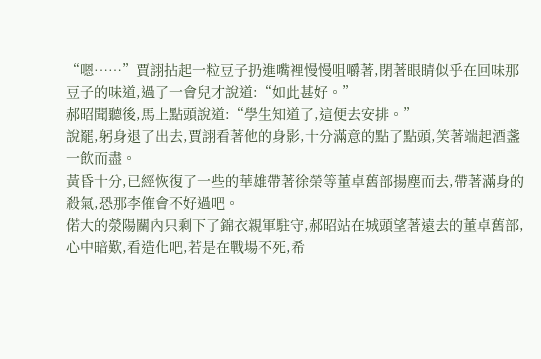“嗯……”賈詡拈起一粒豆子扔進嘴裡慢慢咀嚼著,閉著眼睛似乎在回味那豆子的味道,過了一會兒才說道:“如此甚好。”
郝昭聞聽後,馬上點頭說道:“學生知道了,這便去安排。”
說罷,躬身退了出去,賈詡看著他的身影,十分滿意的點了點頭,笑著端起酒盞一飲而盡。
黃昏十分,已經恢復了一些的華雄帶著徐榮等董卓舊部揚塵而去,帶著滿身的殺氣,恐那李傕會不好過吧。
偌大的滎陽關內只剩下了錦衣親軍駐守,郝昭站在城頭望著遠去的董卓舊部,心中暗歎,看造化吧,若是在戰場不死,希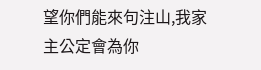望你們能來句注山,我家主公定會為你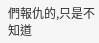們報仇的,只是不知道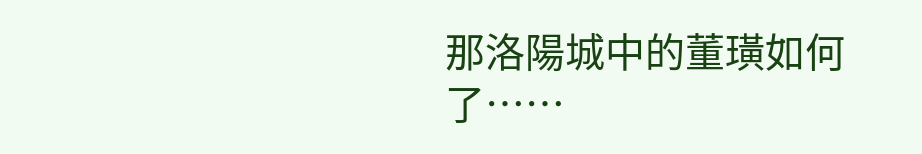那洛陽城中的董璜如何了……